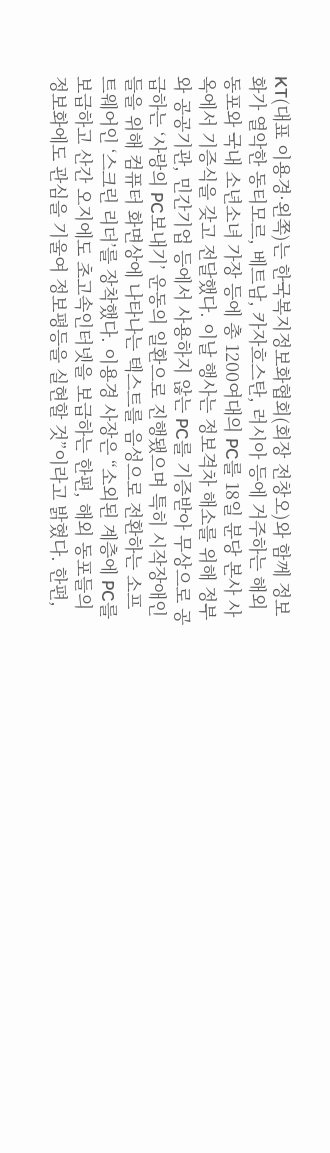KT(대표 이용경·왼쪽)는 한국복지정보화협회(회장 전창오)와 함께 정보화가 열악한 동티모르, 베트남, 카자흐스탄, 러시아 등에 거주하는 해외 동포와 국내 소년소녀 가장 등에 총 1200여대의 PC를 18일 분당 본사 사옥에서 기증식을 갖고 전달했다. 이날 행사는 정보격차 해소를 위해 정부와 공공기관, 민간기업 등에서 사용하지 않는 PC를 기증받아 무상으로 공급하는 ‘사랑의 PC보내기’ 운동의 일환으로 진행됐으며 특히 시작장애인들을 위해 컴퓨터 화면상에 나타나는 텍스트를 음성으로 전환하는 소프트웨어인 ‘스크린 리더’를 장착했다. 이용경 사장은 “소외된 계층에 PC를 보급하고 산간 오지에도 초고속인터넷을 보급하는 한편, 해외 동포들의 정보화에도 관심을 기울여 정보평등을 실현할 것”이라고 밝혔다. 한편,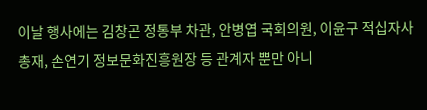이날 행사에는 김창곤 정통부 차관, 안병엽 국회의원, 이윤구 적십자사 총재, 손연기 정보문화진흥원장 등 관계자 뿐만 아니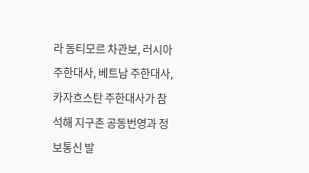라 동티모르 차관보, 러시아 주한대사, 베트남 주한대사, 카자흐스탄 주한대사가 참석해 지구촌 공동번영과 정보통신 발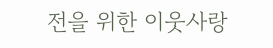전을 위한 이웃사랑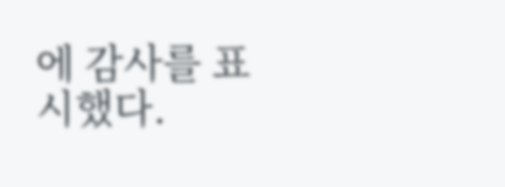에 감사를 표시했다.